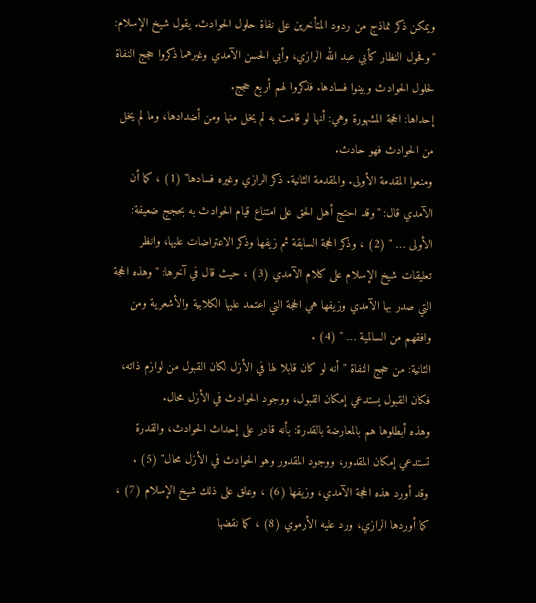ويمكن ذكر نماذج من ردود المتأخرين على نفاة حلول الحوادث. يقول شيخ الإسلام: "وفحول النظار كأبي عبد الله الرازي، وأبي الحسن الآمدي وغيرهما ذكروا حجج النفاة لحلول الحوادث وبينوا فسادها. فذكروا لهم أربع حجج.
إحداها: الحجة المشهورة وهي: أنها لو قامت به لم يخل منها ومن أضدادها، وما لم يخل من الحوادث فهو حادث.
ومنعوا المقدمة الأولى. والمقدمة الثانية. ذكر الرازي وغيره فسادها" (1) ، كما أن الآمدي قال: "وقد احتج أهل الحق على امتناع قيام الحوادث به بحجج ضعيفة: الأولى … " (2) ، وذكر الحجة السابقة ثم زيفها وذكر الاعتراضات عليها، وانظر تعليقات شيخ الإسلام على كلام الآمدي (3) ، حيث قال في آخرها: "وهذه الحجة التي صدر بها الآمدي وزيفها هي الحجة التي اعتمد عليها الكلابية والأشعرية ومن وافقهم من السالمية … " (4) .
الثانية: من حجج النفاة "أنه لو كان قابلا لها في الأزل لكان القبول من لوازم ذاته، فكان القبول يستدعي إمكان القبول، ووجود الحوادث في الأزل محال.
وهذه أبطلوها هم بالمعارضة بالقدرة: بأنه قادر على إحداث الحوادث، والقدرة تستدعي إمكان المقدور، ووجود المقدور وهو الحوادث في الأزل محال" (5) .
وقد أورد هذه الحجة الآمدي، وزيفها (6) ، وعلق على ذلك شيخ الإسلام (7) ، كما أوردها الرازي، ورد عليه الأرموي (8) ، كما نقضها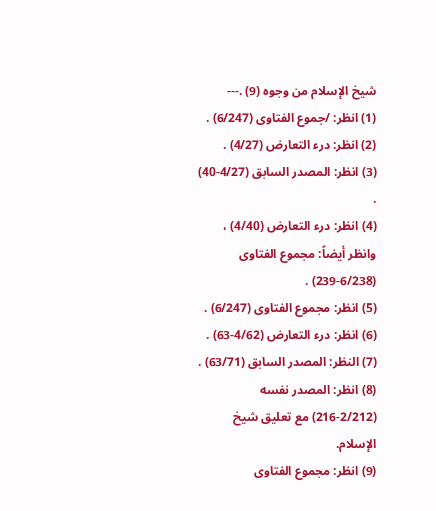شيخ الإسلام من وجوه (9) .---
(1) انظر: /جموع الفتاوى (6/247) .
(2) انظر: درء التعارض (4/27) .
(3) انظر: المصدر السابق (4/27-40) .
(4) انظر: درء التعارض (4/40) ، وانظر أيضاً: مجموع الفتاوى (6/238-239) .
(5) انظر: مجموع الفتاوى (6/247) .
(6) انظر: درء التعارض (4/62-63) .
(7) النظر: المصدر السابق (63/71) .
(8) انظر: المصدر نفسه (2/212-216) مع تعليق شيخ الإسلام.
(9) انظر: مجموع الفتاوى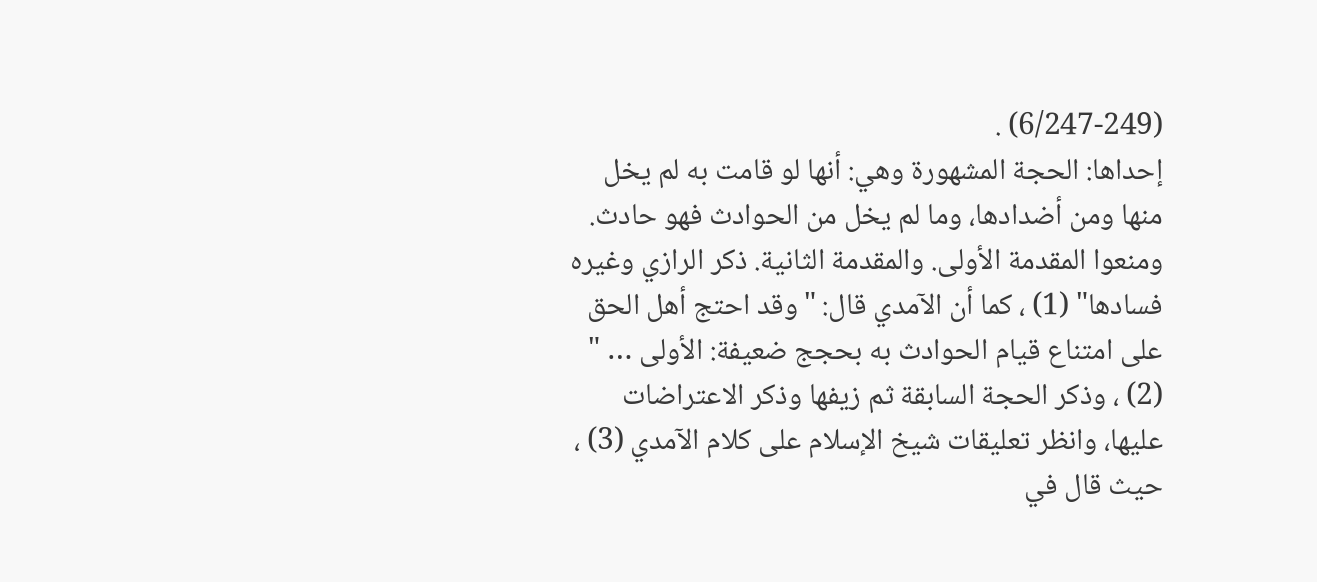(6/247-249) .
إحداها: الحجة المشهورة وهي: أنها لو قامت به لم يخل منها ومن أضدادها، وما لم يخل من الحوادث فهو حادث.
ومنعوا المقدمة الأولى. والمقدمة الثانية. ذكر الرازي وغيره فسادها" (1) ، كما أن الآمدي قال: "وقد احتج أهل الحق على امتناع قيام الحوادث به بحجج ضعيفة: الأولى … " (2) ، وذكر الحجة السابقة ثم زيفها وذكر الاعتراضات عليها، وانظر تعليقات شيخ الإسلام على كلام الآمدي (3) ، حيث قال في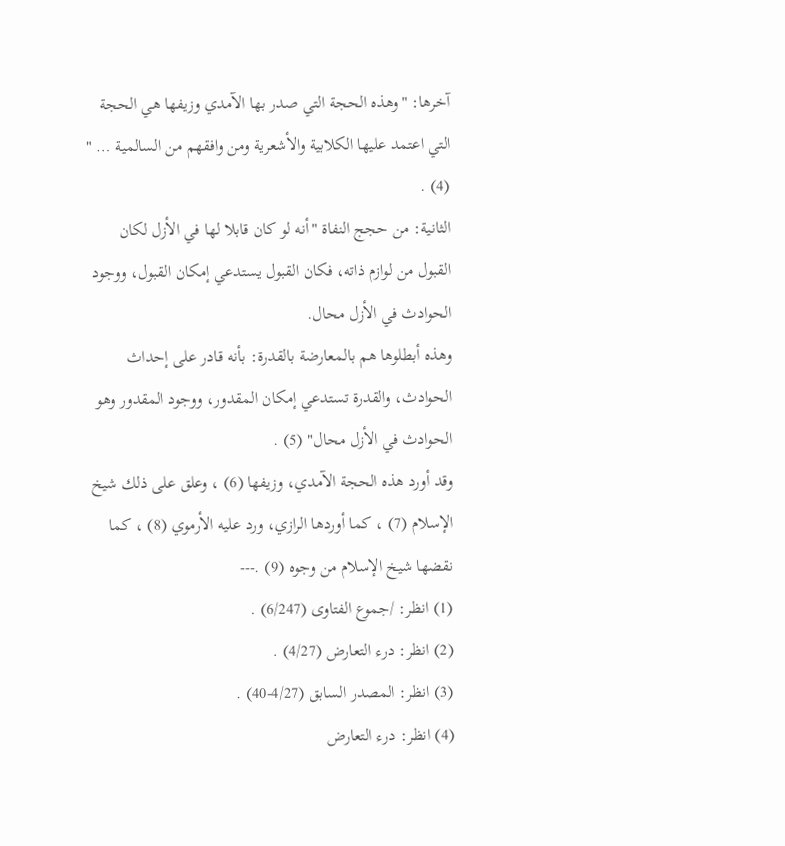آخرها: "وهذه الحجة التي صدر بها الآمدي وزيفها هي الحجة التي اعتمد عليها الكلابية والأشعرية ومن وافقهم من السالمية … " (4) .
الثانية: من حجج النفاة "أنه لو كان قابلا لها في الأزل لكان القبول من لوازم ذاته، فكان القبول يستدعي إمكان القبول، ووجود الحوادث في الأزل محال.
وهذه أبطلوها هم بالمعارضة بالقدرة: بأنه قادر على إحداث الحوادث، والقدرة تستدعي إمكان المقدور، ووجود المقدور وهو الحوادث في الأزل محال" (5) .
وقد أورد هذه الحجة الآمدي، وزيفها (6) ، وعلق على ذلك شيخ الإسلام (7) ، كما أوردها الرازي، ورد عليه الأرموي (8) ، كما نقضها شيخ الإسلام من وجوه (9) .---
(1) انظر: /جموع الفتاوى (6/247) .
(2) انظر: درء التعارض (4/27) .
(3) انظر: المصدر السابق (4/27-40) .
(4) انظر: درء التعارض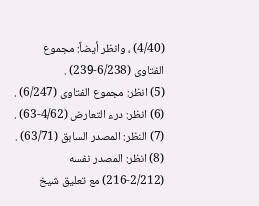(4/40) ، وانظر أيضاً: مجموع الفتاوى (6/238-239) .
(5) انظر: مجموع الفتاوى (6/247) .
(6) انظر: درء التعارض (4/62-63) .
(7) النظر: المصدر السابق (63/71) .
(8) انظر: المصدر نفسه (2/212-216) مع تعليق شيخ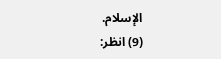الإسلام.
(9) انظر: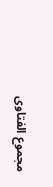مجموع الفتاوى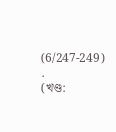(6/247-249) .
(খণ্ড: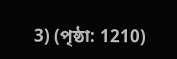3) (পৃষ্ঠা: 1210)